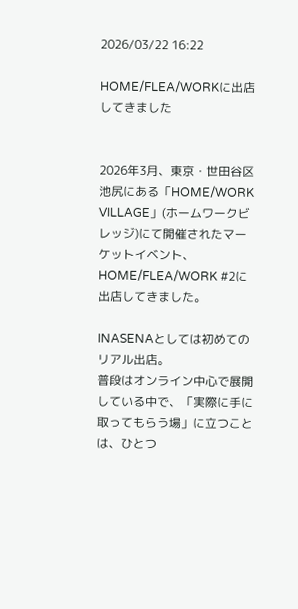2026/03/22 16:22

HOME/FLEA/WORKに出店してきました


2026年3月、東京・世田谷区池尻にある「HOME/WORK VILLAGE」(ホームワークビレッジ)にて開催されたマーケットイベント、HOME/FLEA/WORK #2に出店してきました。

INASENAとしては初めてのリアル出店。
普段はオンライン中心で展開している中で、「実際に手に取ってもらう場」に立つことは、ひとつ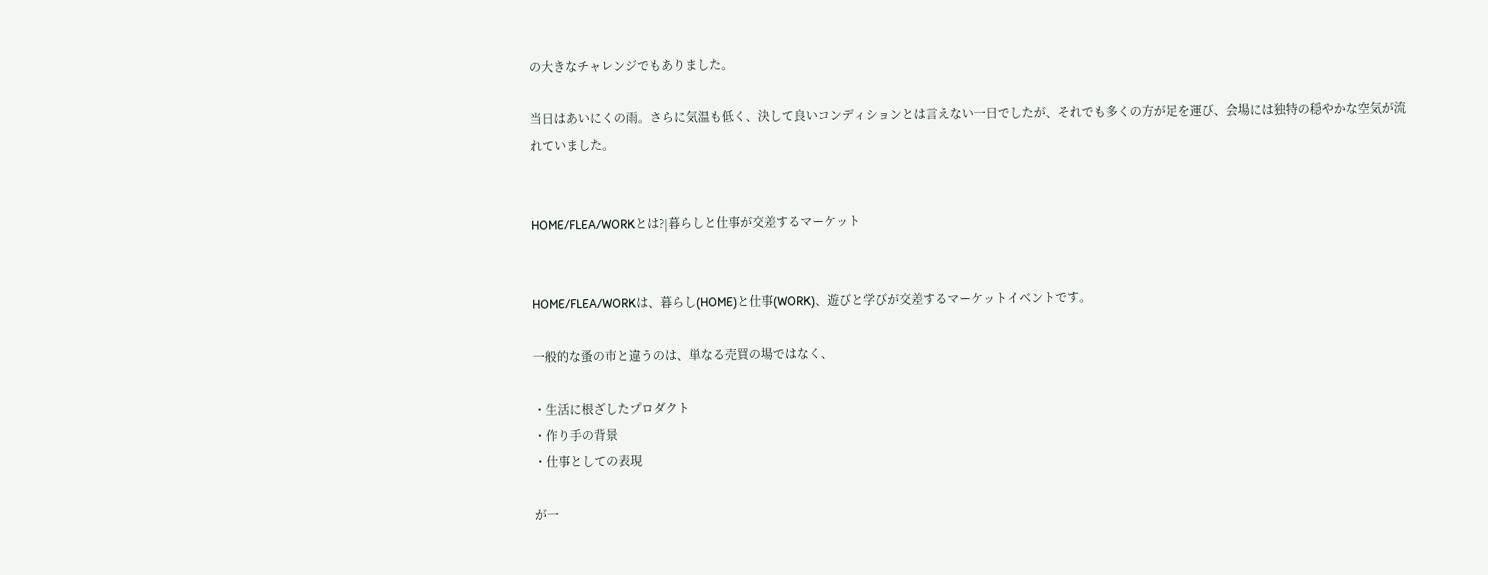の大きなチャレンジでもありました。

当日はあいにくの雨。さらに気温も低く、決して良いコンディションとは言えない一日でしたが、それでも多くの方が足を運び、会場には独特の穏やかな空気が流れていました。


HOME/FLEA/WORKとは?|暮らしと仕事が交差するマーケット


HOME/FLEA/WORKは、暮らし(HOME)と仕事(WORK)、遊びと学びが交差するマーケットイベントです。

一般的な蚤の市と違うのは、単なる売買の場ではなく、

・生活に根ざしたプロダクト
・作り手の背景
・仕事としての表現

が一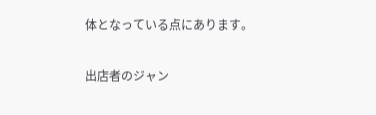体となっている点にあります。

出店者のジャン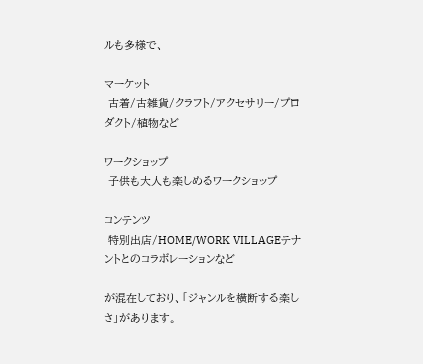ルも多様で、

マーケット
 古着/古雑貨/クラフト/アクセサリー/プロダクト/植物など

ワークショップ
 子供も大人も楽しめるワークショップ

コンテンツ
 特別出店/HOME/WORK VILLAGEテナントとのコラボレーションなど

が混在しており、「ジャンルを横断する楽しさ」があります。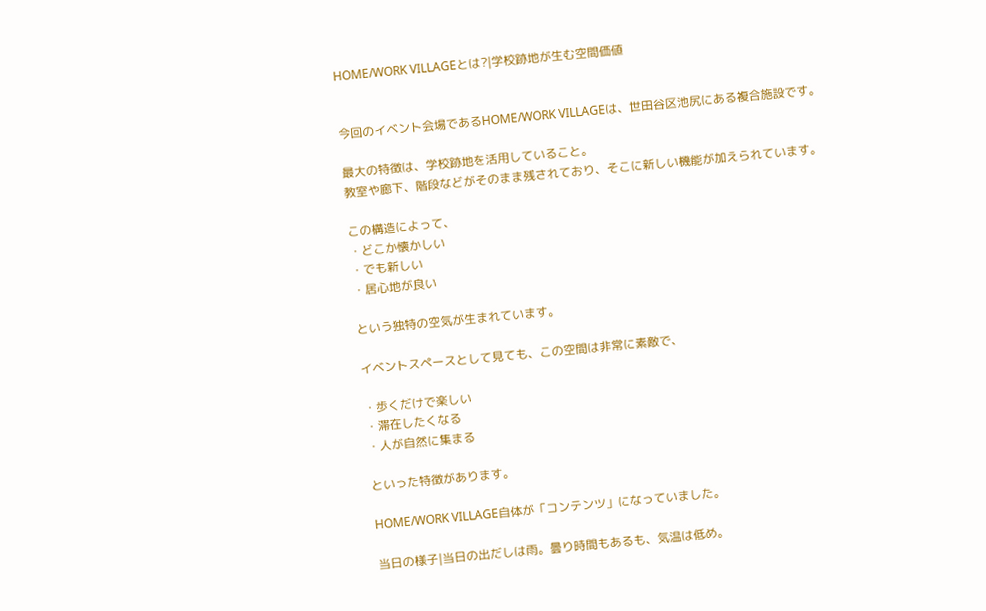HOME/WORK VILLAGEとは?|学校跡地が生む空間価値


今回のイベント会場であるHOME/WORK VILLAGEは、世田谷区池尻にある複合施設です。

最大の特徴は、学校跡地を活用していること。
教室や廊下、階段などがそのまま残されており、そこに新しい機能が加えられています。

この構造によって、
・どこか懐かしい
・でも新しい
・居心地が良い

という独特の空気が生まれています。

イベントスペースとして見ても、この空間は非常に素敵で、

・歩くだけで楽しい
・滞在したくなる
・人が自然に集まる

といった特徴があります。

HOME/WORK VILLAGE自体が「コンテンツ」になっていました。

当日の様子|当日の出だしは雨。曇り時間もあるも、気温は低め。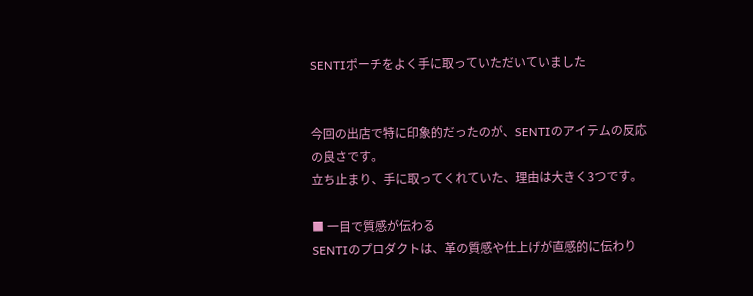SENTIポーチをよく手に取っていただいていました


今回の出店で特に印象的だったのが、SENTIのアイテムの反応の良さです。
立ち止まり、手に取ってくれていた、理由は大きく3つです。

■ 一目で質感が伝わる
SENTIのプロダクトは、革の質感や仕上げが直感的に伝わり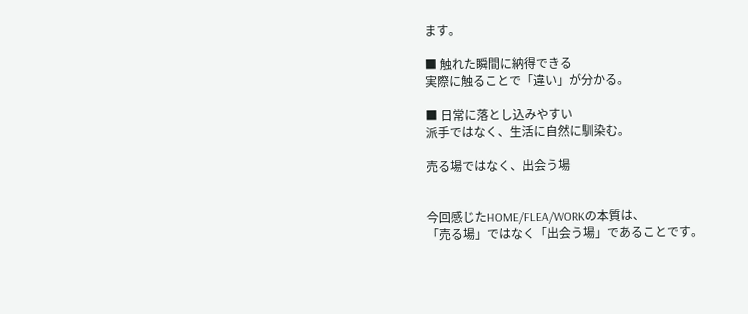ます。

■ 触れた瞬間に納得できる
実際に触ることで「違い」が分かる。

■ 日常に落とし込みやすい
派手ではなく、生活に自然に馴染む。

売る場ではなく、出会う場


今回感じたHOME/FLEA/WORKの本質は、
「売る場」ではなく「出会う場」であることです。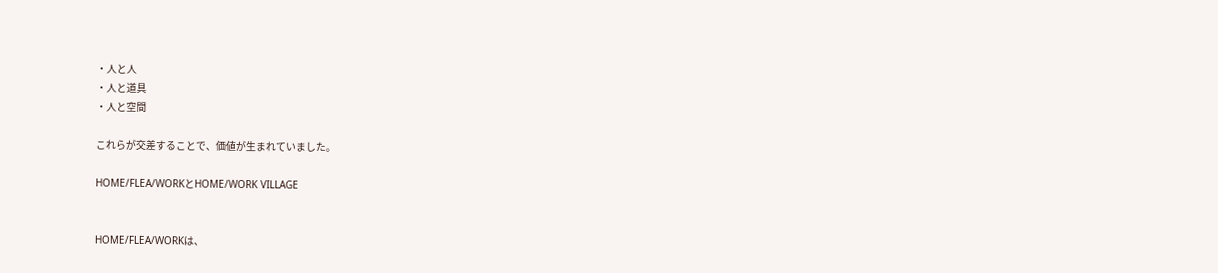・人と人
・人と道具
・人と空間

これらが交差することで、価値が生まれていました。

HOME/FLEA/WORKとHOME/WORK VILLAGE


HOME/FLEA/WORKは、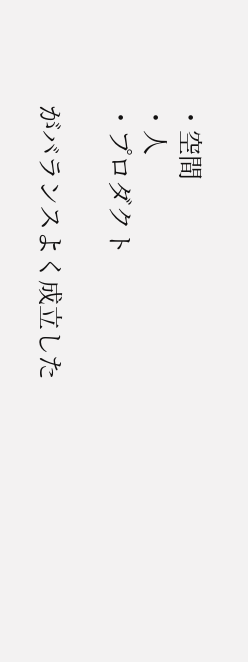・空間
・人
・プロダクト

がバランスよく成立した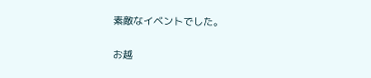素敵なイベントでした。

お越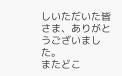しいただいた皆さま、ありがとうございました。
またどこ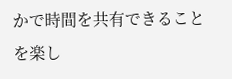かで時間を共有できることを楽し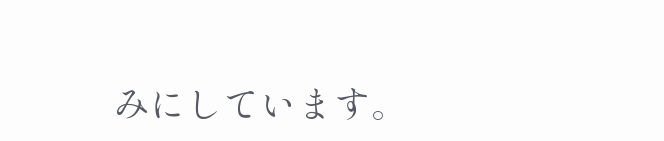みにしています。